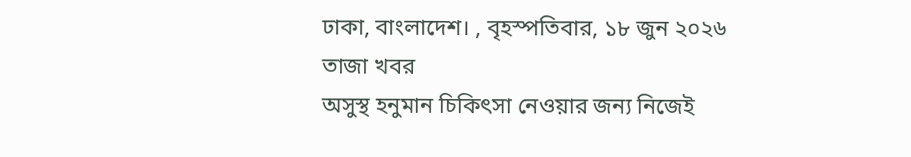ঢাকা, বাংলাদেশ। , বৃহস্পতিবার, ১৮ জুন ২০২৬
তাজা খবর
অসুস্থ হনুমান চিকিৎসা নেওয়ার জন্য নিজেই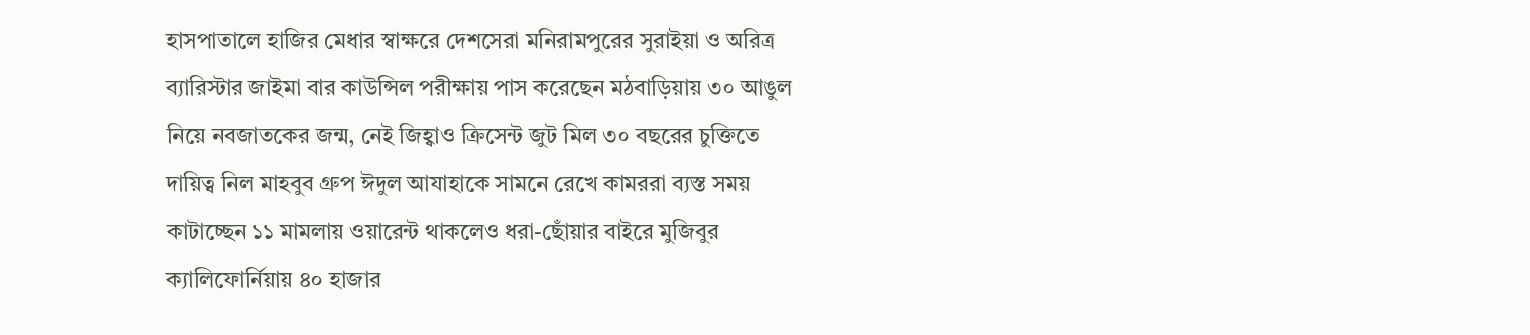হাসপাতালে হাজির মেধার স্বাক্ষরে দেশসেরা মনিরামপুরের সুরাইয়া ও অরিত্র ব্যারিস্টার জাইমা বার কাউন্সিল পরীক্ষায় পাস করেছেন মঠবাড়িয়ায় ৩০ আঙুল নিয়ে নবজাতকের জন্ম, নেই জিহ্বাও ক্রিসেন্ট জুট মিল ৩০ বছরের চুক্তিতে দায়িত্ব নিল মাহবুব গ্রুপ ঈদুল আযাহাকে সামনে রেখে কামররা ব্যস্ত সময় কাটাচ্ছেন ১১ মামলায় ওয়ারেন্ট থাকলেও ধরা-ছোঁয়ার বাইরে মুজিবুর ক্যালিফোর্নিয়ায় ৪০ হাজার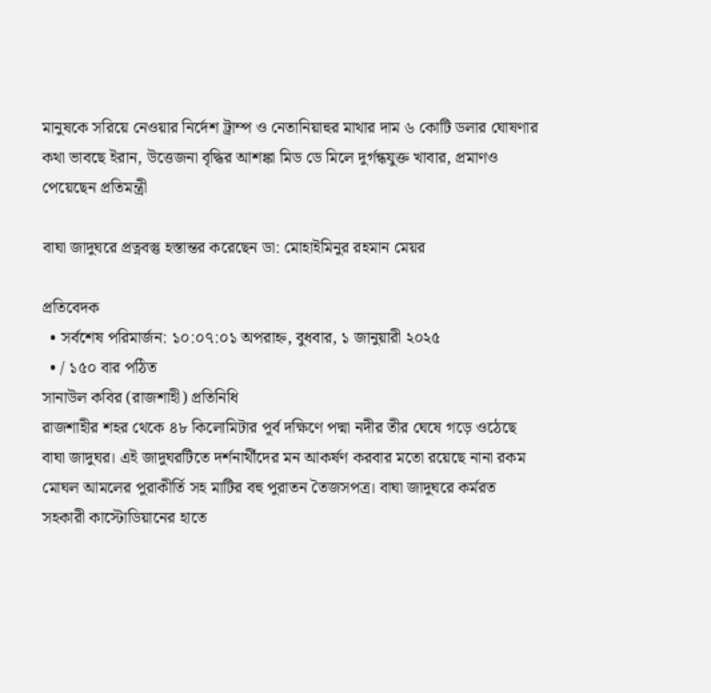মানুষকে সরিয়ে নেওয়ার নির্দেশ ট্রাম্প ও নেতানিয়াহুর মাথার দাম ৬ কোটি ডলার ঘোষণার কথা ভাবছে ইরান, উত্তেজনা বৃদ্ধির আশঙ্কা মিড ডে মিলে দুর্গন্ধযুক্ত খাবার, প্রমাণও পেয়েছেন প্রতিমন্ত্রী

বাঘা জাদুঘরে প্রত্নবস্তু হস্তান্তর করেছেন ডা: মোহাইমিনুর রহমান মেয়র

প্রতিবেদক
  • সর্বশেষ পরিমার্জন: ১০:০৭:০১ অপরাহ্ন, বুধবার, ১ জানুয়ারী ২০২৫
  • / ১৫০ বার পঠিত
সানাউল কবির (রাজশাহী) প্রতিনিধি
রাজশাহীর শহর থেকে ৪৮ কিলোমিটার পূর্ব দক্ষিণে পদ্মা নদীর তীর ঘেষে গড়ে ওঠেছে বাঘা জাদুঘর। এই জাদুঘরটিতে দর্শনার্থীদের মন আকর্ষণ করবার মতো রয়েছে নানা রকম মোঘল আমলের পুরাকীর্তি সহ মাটির বহু পুরাতন তৈজসপত্র। বাঘা জাদুঘরে কর্মরত সহকারী কাস্টোডিয়ানের হাতে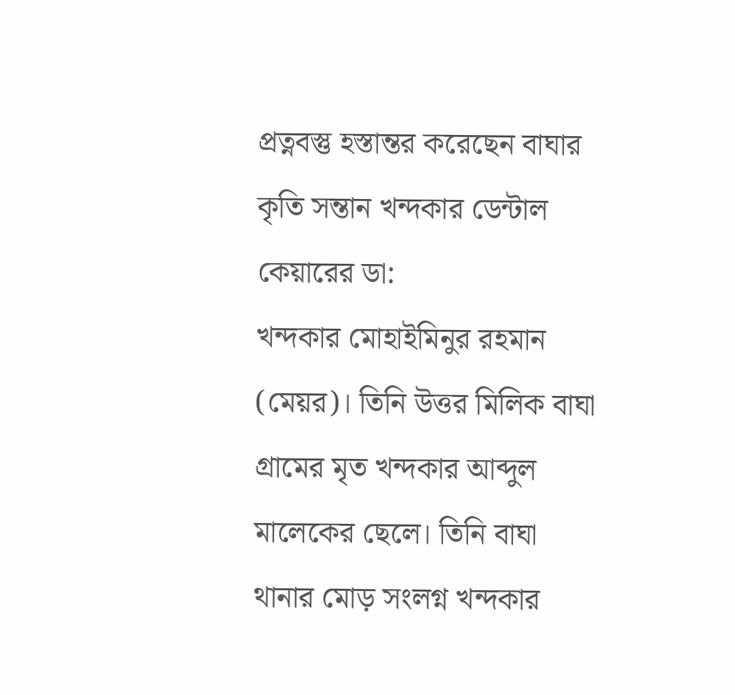প্রত্নবস্তু হস্তান্তর করেছেন বাঘার কৃতি সন্তান খন্দকার ডেন্টাল কেয়ারের ডা:
খন্দকার মোহাইমিনুর রহমান (মেয়র)। তিনি উত্তর মিলিক বাঘা গ্রামের মৃত খন্দকার আব্দুল মালেকের ছেলে। তিনি বাঘা থানার মোড় সংলগ্ন খন্দকার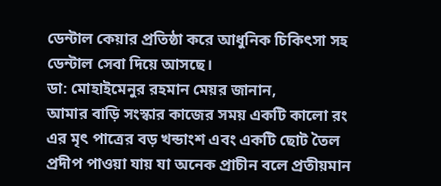ডেন্টাল কেয়ার প্রতিষ্ঠা করে আধুনিক চিকিৎসা সহ ডেন্টাল সেবা দিয়ে আসছে।
ডা: মোহাইমেনুর রহমান মেয়র জানান,
আমার বাড়ি সংস্কার কাজের সময় একটি কালো রং এর মৃৎ পাত্রের বড় খন্ডাংশ এবং একটি ছোট তৈল প্রদীপ পাওয়া যায় যা অনেক প্রাচীন বলে প্রতীয়মান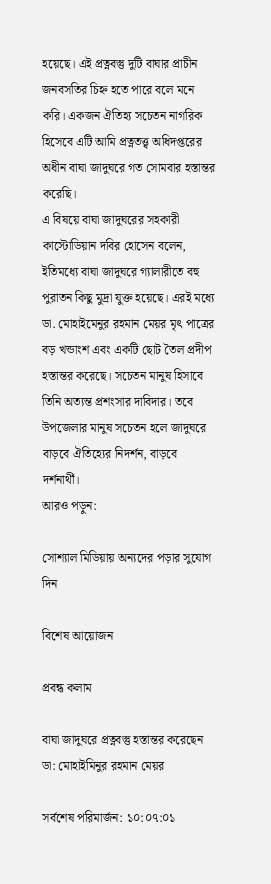হয়েছে। এই প্রত্নবস্তু দুটি বাঘার প্রাচীন জনবসতির চিহ্ন হতে পারে বলে মনে করি। একজন ঐতিহ্য সচেতন নাগরিক হিসেবে এটি আমি প্রত্নতত্ত্ব অধিদপ্তরের অধীন বাঘা জাদুঘরে গত সোমবার হস্তান্তর করেছি।
এ বিষয়ে বাঘা জাদুঘরের সহকারী কাস্টোডিয়ান দবির হোসেন বলেন, ইতিমধ্যে বাঘা জাদুঘরে গ্যালারীতে বহু পুরাতন কিছু মুদ্রা যুক্ত হয়েছে। এরই মধ্যে ডা. মোহাইমেনুর রহমান মেয়র মৃৎ পাত্রের বড় খন্ডাংশ এবং একটি ছোট তৈল প্রদীপ হস্তান্তর করেছে। সচেতন মানুষ হিসাবে তিনি অত্যন্ত প্রশংসার দাবিদার। তবে উপজেলার মানুষ সচেতন হলে জাদুঘরে বাড়বে ঐতিহ্যের নিদর্শন, বাড়বে দর্শনার্থী।
আরও পড়ুন:

সোশ্যাল মিডিয়ায় অন্যদের পড়ার সুযোগ দিন

বিশেষ আয়োজন

প্রবন্ধ কলাম

বাঘা জাদুঘরে প্রত্নবস্তু হস্তান্তর করেছেন ডা: মোহাইমিনুর রহমান মেয়র

সর্বশেষ পরিমার্জন: ১০:০৭:০১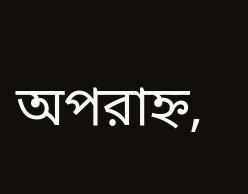অপরাহ্ন,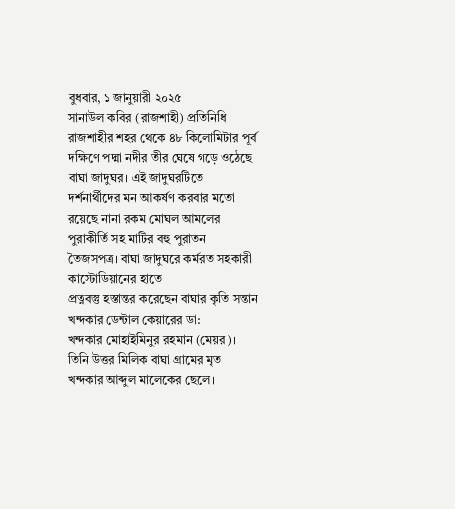বুধবার, ১ জানুয়ারী ২০২৫
সানাউল কবির (রাজশাহী) প্রতিনিধি
রাজশাহীর শহর থেকে ৪৮ কিলোমিটার পূর্ব দক্ষিণে পদ্মা নদীর তীর ঘেষে গড়ে ওঠেছে বাঘা জাদুঘর। এই জাদুঘরটিতে দর্শনার্থীদের মন আকর্ষণ করবার মতো রয়েছে নানা রকম মোঘল আমলের পুরাকীর্তি সহ মাটির বহু পুরাতন তৈজসপত্র। বাঘা জাদুঘরে কর্মরত সহকারী কাস্টোডিয়ানের হাতে
প্রত্নবস্তু হস্তান্তর করেছেন বাঘার কৃতি সন্তান খন্দকার ডেন্টাল কেয়ারের ডা:
খন্দকার মোহাইমিনুর রহমান (মেয়র)। তিনি উত্তর মিলিক বাঘা গ্রামের মৃত খন্দকার আব্দুল মালেকের ছেলে।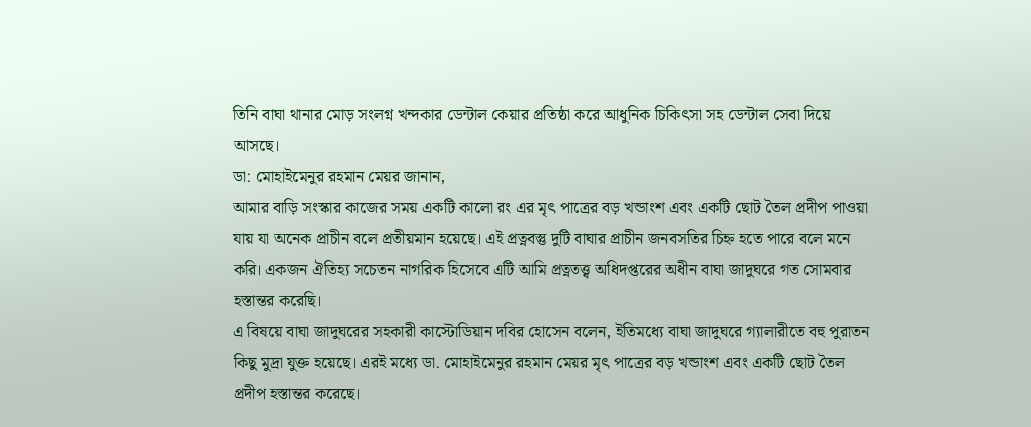তিনি বাঘা থানার মোড় সংলগ্ন খন্দকার ডেন্টাল কেয়ার প্রতিষ্ঠা করে আধুনিক চিকিৎসা সহ ডেন্টাল সেবা দিয়ে আসছে।
ডা: মোহাইমেনুর রহমান মেয়র জানান,
আমার বাড়ি সংস্কার কাজের সময় একটি কালো রং এর মৃৎ পাত্রের বড় খন্ডাংশ এবং একটি ছোট তৈল প্রদীপ পাওয়া যায় যা অনেক প্রাচীন বলে প্রতীয়মান হয়েছে। এই প্রত্নবস্তু দুটি বাঘার প্রাচীন জনবসতির চিহ্ন হতে পারে বলে মনে করি। একজন ঐতিহ্য সচেতন নাগরিক হিসেবে এটি আমি প্রত্নতত্ত্ব অধিদপ্তরের অধীন বাঘা জাদুঘরে গত সোমবার হস্তান্তর করেছি।
এ বিষয়ে বাঘা জাদুঘরের সহকারী কাস্টোডিয়ান দবির হোসেন বলেন, ইতিমধ্যে বাঘা জাদুঘরে গ্যালারীতে বহু পুরাতন কিছু মুদ্রা যুক্ত হয়েছে। এরই মধ্যে ডা. মোহাইমেনুর রহমান মেয়র মৃৎ পাত্রের বড় খন্ডাংশ এবং একটি ছোট তৈল প্রদীপ হস্তান্তর করেছে।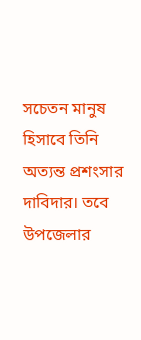সচেতন মানুষ হিসাবে তিনি অত্যন্ত প্রশংসার দাবিদার। তবে উপজেলার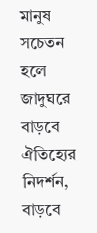মানুষ সচেতন হলে জাদুঘরে বাড়বে ঐতিহ্যের নিদর্শন, বাড়বে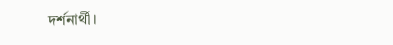দর্শনার্থী।